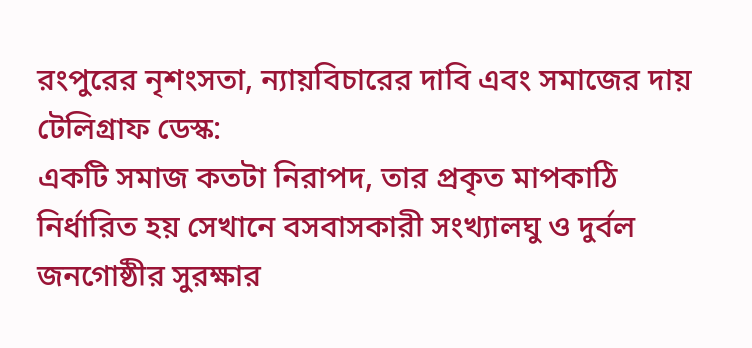রংপুরের নৃশংসতা, ন্যায়বিচারের দাবি এবং সমাজের দায়
টেলিগ্রাফ ডেস্ক:
একটি সমাজ কতটা নিরাপদ, তার প্রকৃত মাপকাঠি নির্ধারিত হয় সেখানে বসবাসকারী সংখ্যালঘু ও দুর্বল জনগোষ্ঠীর সুরক্ষার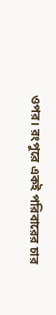ওপর। রংপুরে একই পরিবারের চার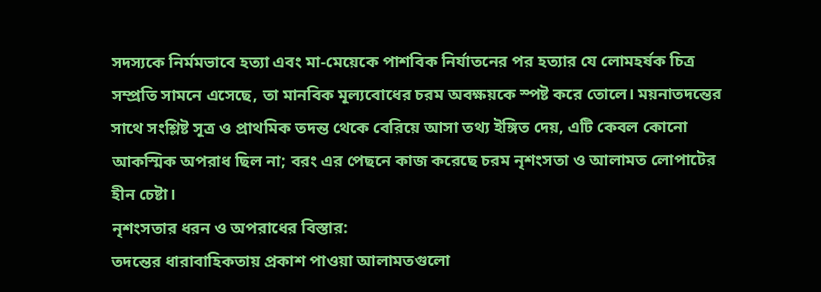সদস্যকে নির্মমভাবে হত্যা এবং মা-মেয়েকে পাশবিক নির্যাতনের পর হত্যার যে লোমহর্ষক চিত্র সম্প্রতি সামনে এসেছে, তা মানবিক মূল্যবোধের চরম অবক্ষয়কে স্পষ্ট করে তোলে। ময়নাতদন্তের সাথে সংশ্লিষ্ট সূত্র ও প্রাথমিক তদন্ত থেকে বেরিয়ে আসা তথ্য ইঙ্গিত দেয়, এটি কেবল কোনো আকস্মিক অপরাধ ছিল না; বরং এর পেছনে কাজ করেছে চরম নৃশংসতা ও আলামত লোপাটের হীন চেষ্টা।
নৃশংসতার ধরন ও অপরাধের বিস্তার:
তদন্তের ধারাবাহিকতায় প্রকাশ পাওয়া আলামতগুলো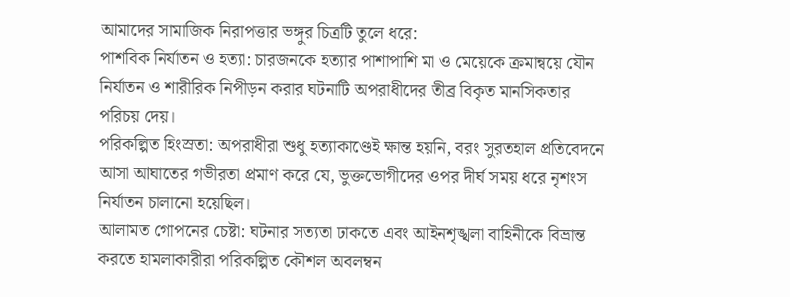আমাদের সামাজিক নিরাপত্তার ভঙ্গুর চিত্রটি তুলে ধরে:
পাশবিক নির্যাতন ও হত্যা: চারজনকে হত্যার পাশাপাশি মা ও মেয়েকে ক্রমান্বয়ে যৌন নির্যাতন ও শারীরিক নিপীড়ন করার ঘটনাটি অপরাধীদের তীব্র বিকৃত মানসিকতার পরিচয় দেয়।
পরিকল্পিত হিংস্রতা: অপরাধীরা শুধু হত্যাকাণ্ডেই ক্ষান্ত হয়নি, বরং সুরতহাল প্রতিবেদনে আসা আঘাতের গভীরতা প্রমাণ করে যে, ভুক্তভোগীদের ওপর দীর্ঘ সময় ধরে নৃশংস নির্যাতন চালানো হয়েছিল।
আলামত গোপনের চেষ্টা: ঘটনার সত্যতা ঢাকতে এবং আইনশৃঙ্খলা বাহিনীকে বিভ্রান্ত করতে হামলাকারীরা পরিকল্পিত কৌশল অবলম্বন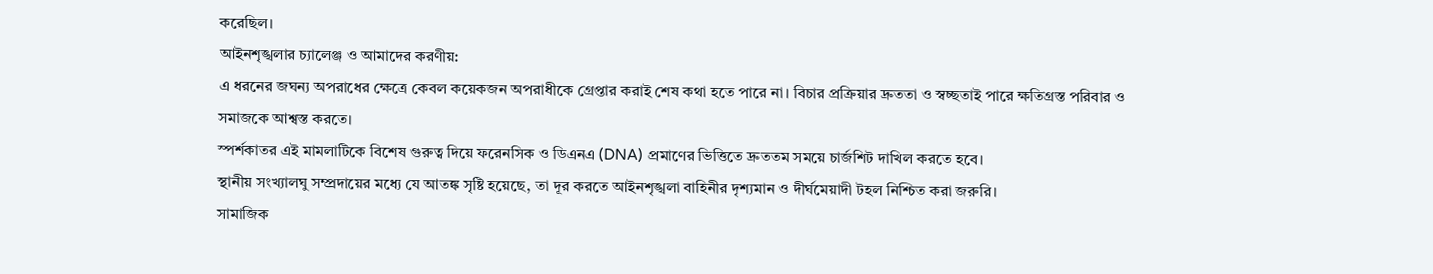করেছিল।
আইনশৃঙ্খলার চ্যালেঞ্জ ও আমাদের করণীয়:
এ ধরনের জঘন্য অপরাধের ক্ষেত্রে কেবল কয়েকজন অপরাধীকে গ্রেপ্তার করাই শেষ কথা হতে পারে না। বিচার প্রক্রিয়ার দ্রুততা ও স্বচ্ছতাই পারে ক্ষতিগ্রস্ত পরিবার ও সমাজকে আশ্বস্ত করতে।
স্পর্শকাতর এই মামলাটিকে বিশেষ গুরুত্ব দিয়ে ফরেনসিক ও ডিএনএ (DNA) প্রমাণের ভিত্তিতে দ্রুততম সময়ে চার্জশিট দাখিল করতে হবে।
স্থানীয় সংখ্যালঘু সম্প্রদায়ের মধ্যে যে আতঙ্ক সৃষ্টি হয়েছে, তা দূর করতে আইনশৃঙ্খলা বাহিনীর দৃশ্যমান ও দীর্ঘমেয়াদী টহল নিশ্চিত করা জরুরি।
সামাজিক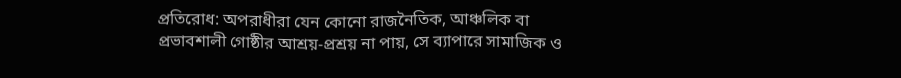প্রতিরোধ: অপরাধীরা যেন কোনো রাজনৈতিক, আঞ্চলিক বা প্রভাবশালী গোষ্ঠীর আশ্রয়-প্রশ্রয় না পায়, সে ব্যাপারে সামাজিক ও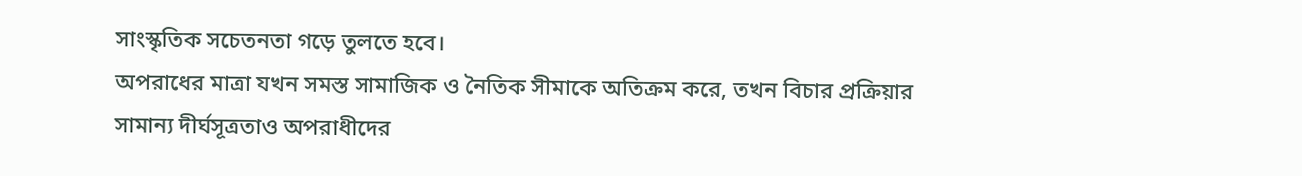সাংস্কৃতিক সচেতনতা গড়ে তুলতে হবে।
অপরাধের মাত্রা যখন সমস্ত সামাজিক ও নৈতিক সীমাকে অতিক্রম করে, তখন বিচার প্রক্রিয়ার সামান্য দীর্ঘসূত্রতাও অপরাধীদের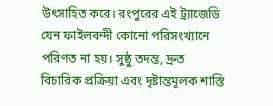উৎসাহিত করে। রংপুরের এই ট্র্যাজেডি যেন ফাইলবন্দী কোনো পরিসংখ্যানে পরিণত না হয়। সুষ্ঠু তদন্ত, দ্রুত বিচারিক প্রক্রিয়া এবং দৃষ্টান্তমূলক শাস্তি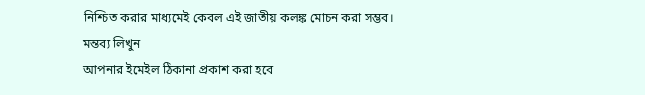নিশ্চিত করার মাধ্যমেই কেবল এই জাতীয় কলঙ্ক মোচন করা সম্ভব।
মন্তব্য লিখুন
আপনার ইমেইল ঠিকানা প্রকাশ করা হবে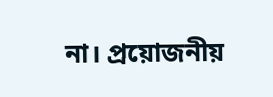না। প্রয়োজনীয়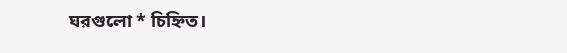ঘরগুলো * চিহ্নিত।